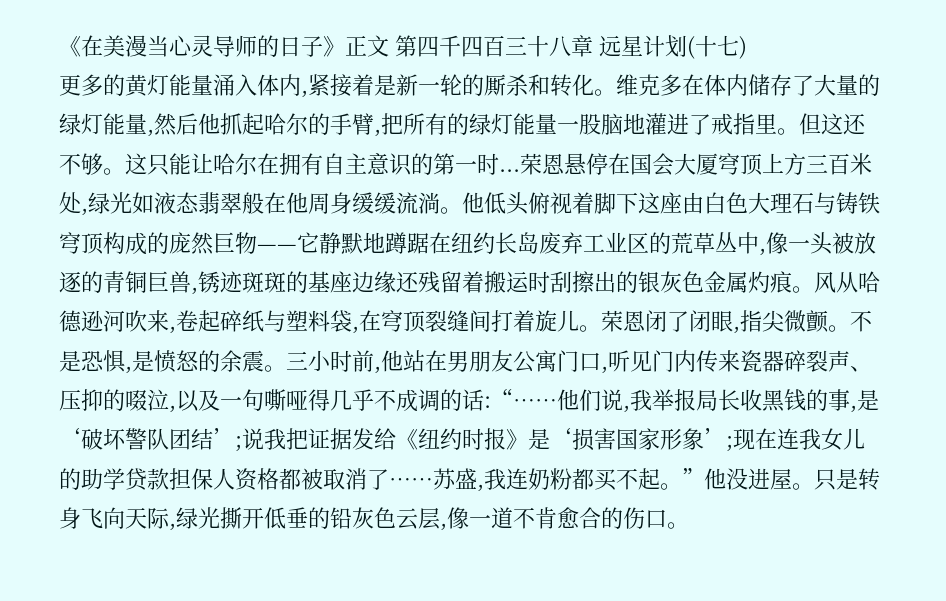《在美漫当心灵导师的日子》正文 第四千四百三十八章 远星计划(十七)
更多的黄灯能量涌入体内,紧接着是新一轮的厮杀和转化。维克多在体内储存了大量的绿灯能量,然后他抓起哈尔的手臂,把所有的绿灯能量一股脑地灌进了戒指里。但这还不够。这只能让哈尔在拥有自主意识的第一时...荣恩悬停在国会大厦穹顶上方三百米处,绿光如液态翡翠般在他周身缓缓流淌。他低头俯视着脚下这座由白色大理石与铸铁穹顶构成的庞然巨物——它静默地蹲踞在纽约长岛废弃工业区的荒草丛中,像一头被放逐的青铜巨兽,锈迹斑斑的基座边缘还残留着搬运时刮擦出的银灰色金属灼痕。风从哈德逊河吹来,卷起碎纸与塑料袋,在穹顶裂缝间打着旋儿。荣恩闭了闭眼,指尖微颤。不是恐惧,是愤怒的余震。三小时前,他站在男朋友公寓门口,听见门内传来瓷器碎裂声、压抑的啜泣,以及一句嘶哑得几乎不成调的话:“……他们说,我举报局长收黑钱的事,是‘破坏警队团结’;说我把证据发给《纽约时报》是‘损害国家形象’;现在连我女儿的助学贷款担保人资格都被取消了……苏盛,我连奶粉都买不起。”他没进屋。只是转身飞向天际,绿光撕开低垂的铅灰色云层,像一道不肯愈合的伤口。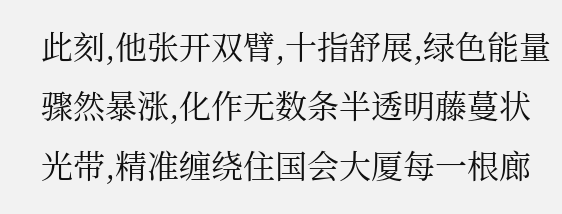此刻,他张开双臂,十指舒展,绿色能量骤然暴涨,化作无数条半透明藤蔓状光带,精准缠绕住国会大厦每一根廊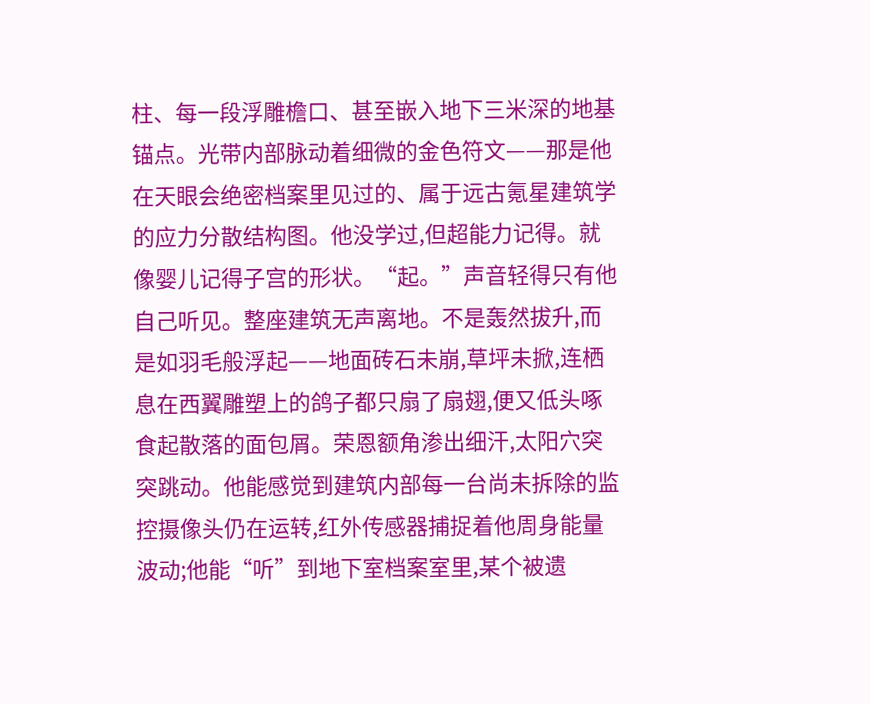柱、每一段浮雕檐口、甚至嵌入地下三米深的地基锚点。光带内部脉动着细微的金色符文——那是他在天眼会绝密档案里见过的、属于远古氪星建筑学的应力分散结构图。他没学过,但超能力记得。就像婴儿记得子宫的形状。“起。”声音轻得只有他自己听见。整座建筑无声离地。不是轰然拔升,而是如羽毛般浮起——地面砖石未崩,草坪未掀,连栖息在西翼雕塑上的鸽子都只扇了扇翅,便又低头啄食起散落的面包屑。荣恩额角渗出细汗,太阳穴突突跳动。他能感觉到建筑内部每一台尚未拆除的监控摄像头仍在运转,红外传感器捕捉着他周身能量波动;他能“听”到地下室档案室里,某个被遗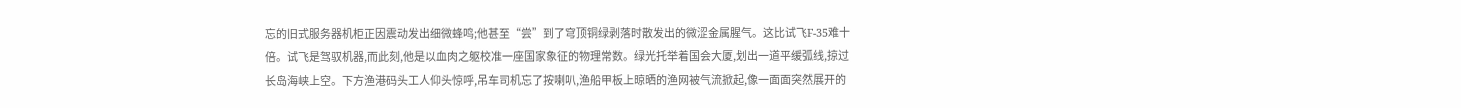忘的旧式服务器机柜正因震动发出细微蜂鸣;他甚至“尝”到了穹顶铜绿剥落时散发出的微涩金属腥气。这比试飞F-35难十倍。试飞是驾驭机器,而此刻,他是以血肉之躯校准一座国家象征的物理常数。绿光托举着国会大厦,划出一道平缓弧线,掠过长岛海峡上空。下方渔港码头工人仰头惊呼,吊车司机忘了按喇叭,渔船甲板上晾晒的渔网被气流掀起,像一面面突然展开的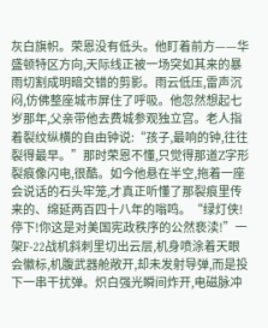灰白旗帜。荣恩没有低头。他盯着前方——华盛顿特区方向,天际线正被一场突如其来的暴雨切割成明暗交错的剪影。雨云低压,雷声沉闷,仿佛整座城市屏住了呼吸。他忽然想起七岁那年,父亲带他去费城参观独立宫。老人指着裂纹纵横的自由钟说:“孩子,最响的钟,往往裂得最早。”那时荣恩不懂,只觉得那道Z字形裂痕像闪电,很酷。如今他悬在半空,拖着一座会说话的石头牢笼,才真正听懂了那裂痕里传来的、绵延两百四十八年的嗡鸣。“绿灯侠!停下!你这是对美国宪政秩序的公然亵渎!”一架F-22战机斜刺里切出云层,机身喷涂着天眼会徽标,机腹武器舱敞开,却未发射导弹,而是投下一串干扰弹。炽白强光瞬间炸开,电磁脉冲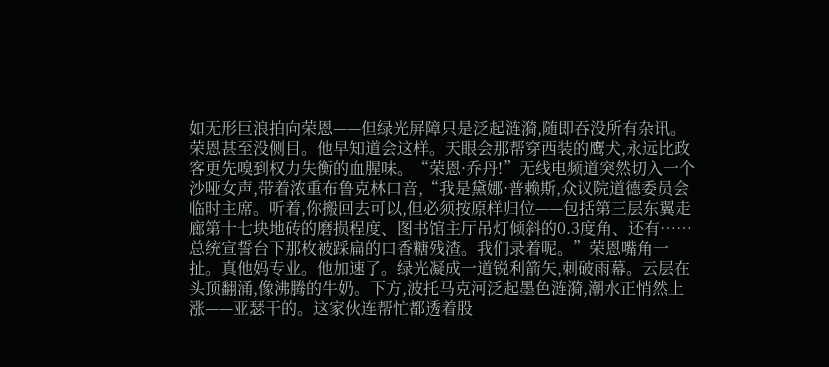如无形巨浪拍向荣恩——但绿光屏障只是泛起涟漪,随即吞没所有杂讯。荣恩甚至没侧目。他早知道会这样。天眼会那帮穿西装的鹰犬,永远比政客更先嗅到权力失衡的血腥味。“荣恩·乔丹!”无线电频道突然切入一个沙哑女声,带着浓重布鲁克林口音,“我是黛娜·普赖斯,众议院道德委员会临时主席。听着,你搬回去可以,但必须按原样归位——包括第三层东翼走廊第十七块地砖的磨损程度、图书馆主厅吊灯倾斜的0.3度角、还有……总统宣誓台下那枚被踩扁的口香糖残渣。我们录着呢。”荣恩嘴角一扯。真他妈专业。他加速了。绿光凝成一道锐利箭矢,刺破雨幕。云层在头顶翻涌,像沸腾的牛奶。下方,波托马克河泛起墨色涟漪,潮水正悄然上涨——亚瑟干的。这家伙连帮忙都透着股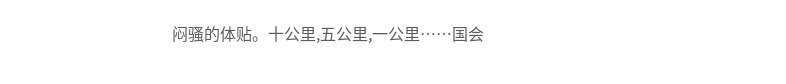闷骚的体贴。十公里,五公里,一公里……国会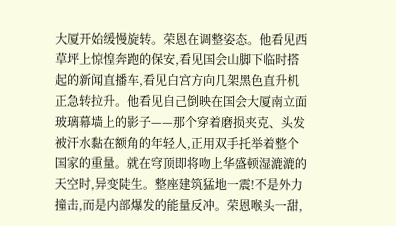大厦开始缓慢旋转。荣恩在调整姿态。他看见西草坪上惊惶奔跑的保安,看见国会山脚下临时搭起的新闻直播车,看见白宫方向几架黑色直升机正急转拉升。他看见自己倒映在国会大厦南立面玻璃幕墙上的影子——那个穿着磨损夹克、头发被汗水黏在额角的年轻人,正用双手托举着整个国家的重量。就在穹顶即将吻上华盛顿湿漉漉的天空时,异变陡生。整座建筑猛地一震!不是外力撞击,而是内部爆发的能量反冲。荣恩喉头一甜,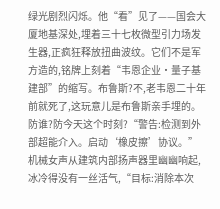绿光剧烈闪烁。他“看”见了——国会大厦地基深处,埋着三十七枚微型引力场发生器,正疯狂释放扭曲波纹。它们不是军方造的,铭牌上刻着“韦恩企业·量子基建部”的缩写。布鲁斯?不,老韦恩二十年前就死了,这玩意儿是布鲁斯亲手埋的。防谁?防今天这个时刻?“警告:检测到外部超能介入。启动‘橡皮擦’协议。”机械女声从建筑内部扬声器里幽幽响起,冰冷得没有一丝活气,“目标:消除本次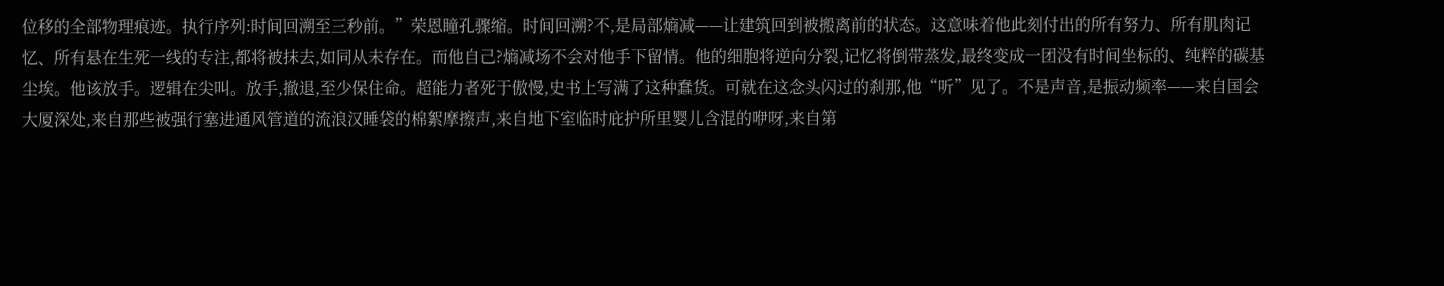位移的全部物理痕迹。执行序列:时间回溯至三秒前。”荣恩瞳孔骤缩。时间回溯?不,是局部熵减——让建筑回到被搬离前的状态。这意味着他此刻付出的所有努力、所有肌肉记忆、所有悬在生死一线的专注,都将被抹去,如同从未存在。而他自己?熵减场不会对他手下留情。他的细胞将逆向分裂,记忆将倒带蒸发,最终变成一团没有时间坐标的、纯粹的碳基尘埃。他该放手。逻辑在尖叫。放手,撤退,至少保住命。超能力者死于傲慢,史书上写满了这种蠢货。可就在这念头闪过的刹那,他“听”见了。不是声音,是振动频率——来自国会大厦深处,来自那些被强行塞进通风管道的流浪汉睡袋的棉絮摩擦声,来自地下室临时庇护所里婴儿含混的咿呀,来自第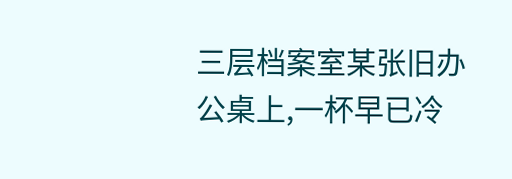三层档案室某张旧办公桌上,一杯早已冷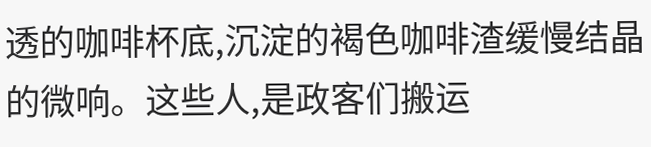透的咖啡杯底,沉淀的褐色咖啡渣缓慢结晶的微响。这些人,是政客们搬运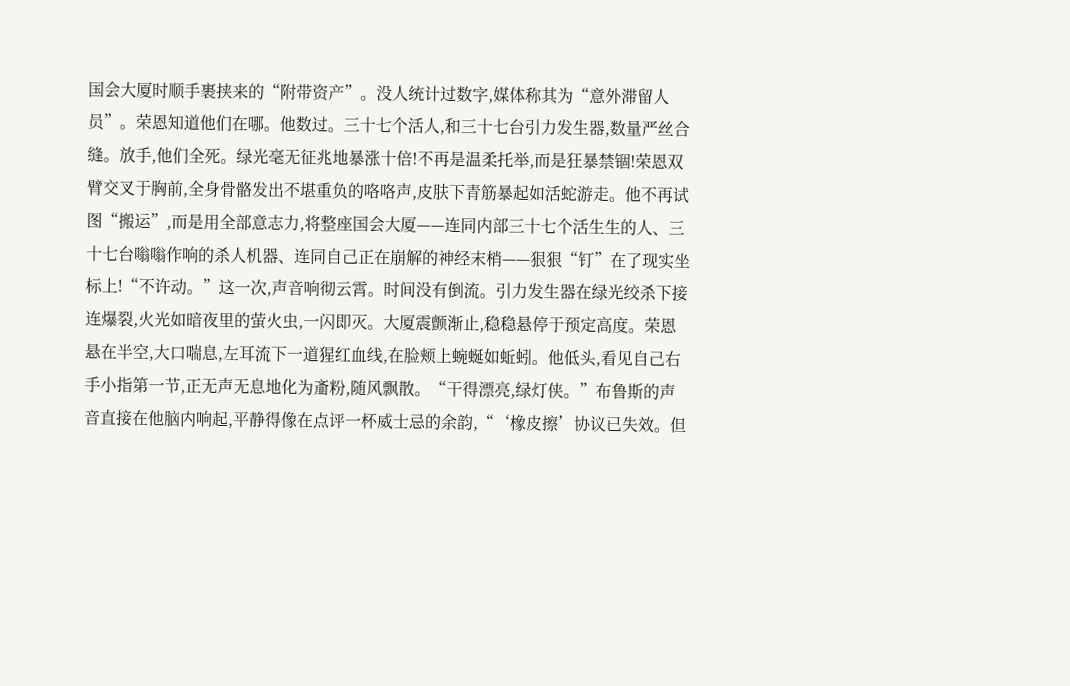国会大厦时顺手裹挟来的“附带资产”。没人统计过数字,媒体称其为“意外滞留人员”。荣恩知道他们在哪。他数过。三十七个活人,和三十七台引力发生器,数量严丝合缝。放手,他们全死。绿光毫无征兆地暴涨十倍!不再是温柔托举,而是狂暴禁锢!荣恩双臂交叉于胸前,全身骨骼发出不堪重负的咯咯声,皮肤下青筋暴起如活蛇游走。他不再试图“搬运”,而是用全部意志力,将整座国会大厦——连同内部三十七个活生生的人、三十七台嗡嗡作响的杀人机器、连同自己正在崩解的神经末梢——狠狠“钉”在了现实坐标上!“不许动。”这一次,声音响彻云霄。时间没有倒流。引力发生器在绿光绞杀下接连爆裂,火光如暗夜里的萤火虫,一闪即灭。大厦震颤渐止,稳稳悬停于预定高度。荣恩悬在半空,大口喘息,左耳流下一道猩红血线,在脸颊上蜿蜒如蚯蚓。他低头,看见自己右手小指第一节,正无声无息地化为齑粉,随风飘散。“干得漂亮,绿灯侠。”布鲁斯的声音直接在他脑内响起,平静得像在点评一杯威士忌的余韵,“‘橡皮擦’协议已失效。但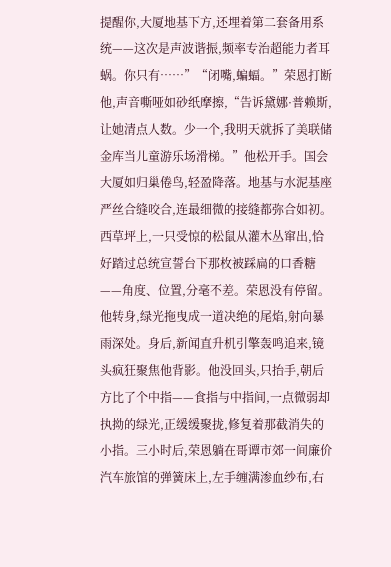提醒你,大厦地基下方,还埋着第二套备用系统——这次是声波谐振,频率专治超能力者耳蜗。你只有……”“闭嘴,蝙蝠。”荣恩打断他,声音嘶哑如砂纸摩擦,“告诉黛娜·普赖斯,让她清点人数。少一个,我明天就拆了美联储金库当儿童游乐场滑梯。”他松开手。国会大厦如归巢倦鸟,轻盈降落。地基与水泥基座严丝合缝咬合,连最细微的接缝都弥合如初。西草坪上,一只受惊的松鼠从灌木丛窜出,恰好踏过总统宣誓台下那枚被踩扁的口香糖——角度、位置,分毫不差。荣恩没有停留。他转身,绿光拖曳成一道决绝的尾焰,射向暴雨深处。身后,新闻直升机引擎轰鸣追来,镜头疯狂聚焦他背影。他没回头,只抬手,朝后方比了个中指——食指与中指间,一点微弱却执拗的绿光,正缓缓聚拢,修复着那截消失的小指。三小时后,荣恩躺在哥谭市郊一间廉价汽车旅馆的弹簧床上,左手缠满渗血纱布,右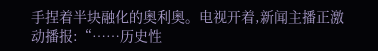手捏着半块融化的奥利奥。电视开着,新闻主播正激动播报:“……历史性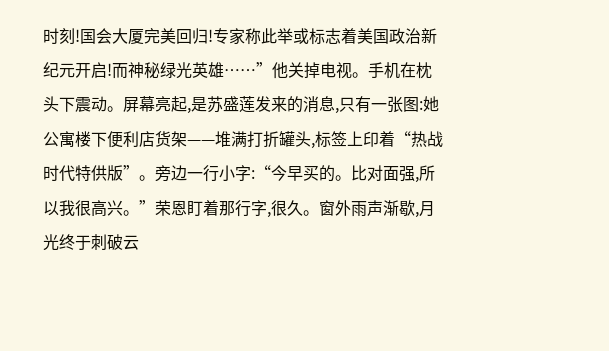时刻!国会大厦完美回归!专家称此举或标志着美国政治新纪元开启!而神秘绿光英雄……”他关掉电视。手机在枕头下震动。屏幕亮起,是苏盛莲发来的消息,只有一张图:她公寓楼下便利店货架——堆满打折罐头,标签上印着“热战时代特供版”。旁边一行小字:“今早买的。比对面强,所以我很高兴。”荣恩盯着那行字,很久。窗外雨声渐歇,月光终于刺破云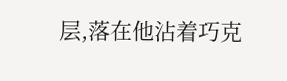层,落在他沾着巧克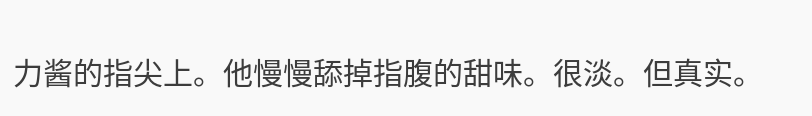力酱的指尖上。他慢慢舔掉指腹的甜味。很淡。但真实。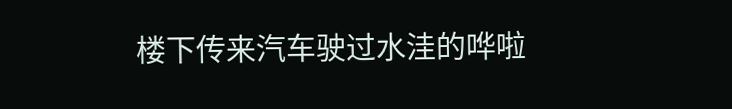楼下传来汽车驶过水洼的哗啦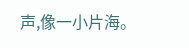声,像一小片海。